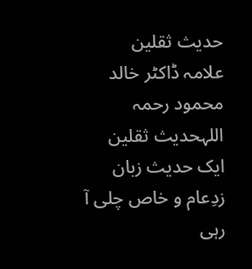حدیث ثقلین
علامہ ڈاکٹر خالد محمود رحمہ اللہحدیث ثقلین
ایک حدیث زبان زدِعام و خاص چلی آ رہی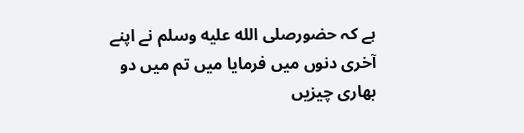ہے کہ حضورصلى الله عليه وسلم نے اپنے آخری دنوں میں فرمایا میں تم میں دو بھاری چیزیں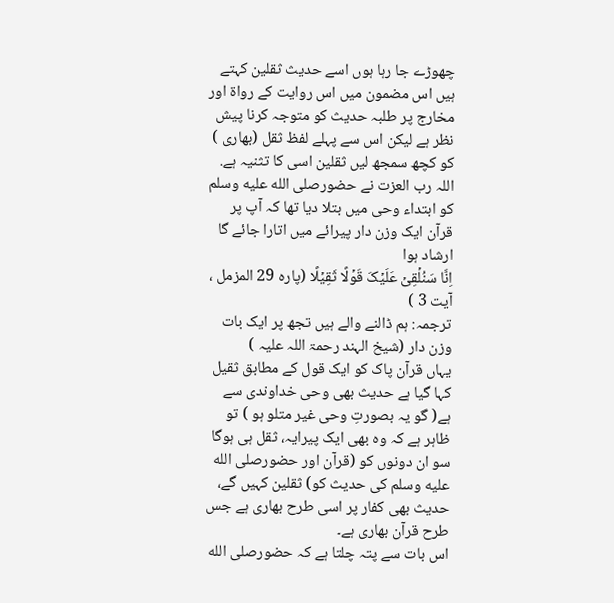چھوڑے جا رہا ہوں اسے حدیث ثقلین کہتے ہیں اس مضمون میں اس روایت کے رواۃ اور مخارج پر طلبہ حدیث کو متوجہ کرنا پیش نظر ہے لیکن اس سے پہلے لفظ ثقل (بھاری ) کو کچھ سمجھ لیں ثقلین اسی کا تثنیہ ہے.
اللہ رب العزت نے حضورصلى الله عليه وسلم کو ابتداء وحی میں بتلا دیا تھا کہ آپ پر قرآن ایک وزن دار پیرائے میں اتارا جائے گا ارشاد ہوا
اِنَّا سَنُلۡقِیۡ عَلَیۡکَ قَوۡلًا ثَقِیۡلًا (پارہ 29 المزمل ، آیت 3 )
ترجمہ: ہم ڈالنے والے ہیں تجھ پر ایک بات وزن دار (شیخ الہند رحمۃ اللہ علیہ )
یہاں قرآن پاک کو ایک قول کے مطابق ثقیل کہا گیا ہے حدیث بھی وحی خداوندی سے ہے( گو یہ بصورتِ وحی غیر متلو ہو ) تو ظاہر ہے کہ وہ بھی ایک پیرایہ، ثقل ہی ہوگا سو ان دونوں کو (قرآن اور حضورصلى الله عليه وسلم کی حدیث کو) ثقلین کہیں گے، حدیث بھی کفار پر اسی طرح بھاری ہے جس طرح قرآن بھاری ہے۔
اس بات سے پتہ چلتا ہے کہ حضورصلى الله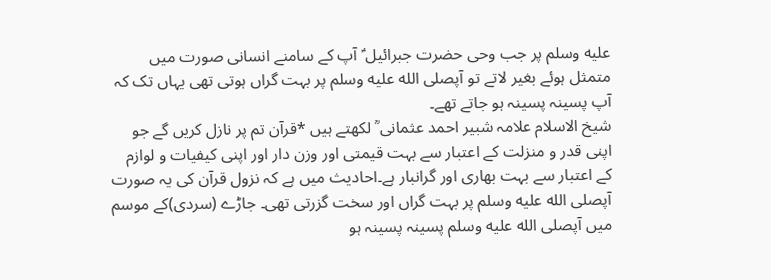عليه وسلم پر جب وحی حضرت جبرائیل ؑ آپ کے سامنے انسانی صورت میں متمثل ہوئے بغیر لاتے تو آپصلى الله عليه وسلم پر بہت گراں ہوتی تھی یہاں تک کہ آپ پسینہ پسینہ ہو جاتے تھے۔
شیخ الاسلام علامہ شبیر احمد عثمانی ؒ لکھتے ہیں *قرآن تم پر نازل کریں گے جو اپنی قدر و منزلت کے اعتبار سے بہت قیمتی اور وزن دار اور اپنی کیفیات و لوازم کے اعتبار سے بہت بھاری اور گرانبار ہے۔احادیث میں ہے کہ نزول قرآن کی یہ صورت آپصلى الله عليه وسلم پر بہت گراں اور سخت گزرتی تھی۔ جاڑے (سردی)کے موسم میں آپصلى الله عليه وسلم پسینہ پسینہ ہو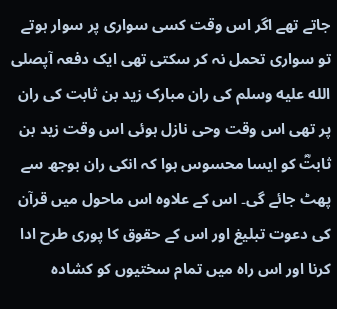جاتے تھے اگر اس وقت کسی سواری پر سوار ہوتے تو سواری تحمل نہ کر سکتی تھی ایک دفعہ آپصلى الله عليه وسلم کی ران مبارک زید بن ثابت کی ران پر تھی اس وقت وحی نازل ہوئی اس وقت زید بن ثابتؓ کو ایسا محسوس ہوا کہ انکی ران بوجھ سے پھٹ جائے گی۔ اس کے علاوہ اس ماحول میں قرآن کی دعوت تبلیغ اور اس کے حقوق کا پوری طرح ادا کرنا اور اس راہ میں تمام سختیوں کو کشادہ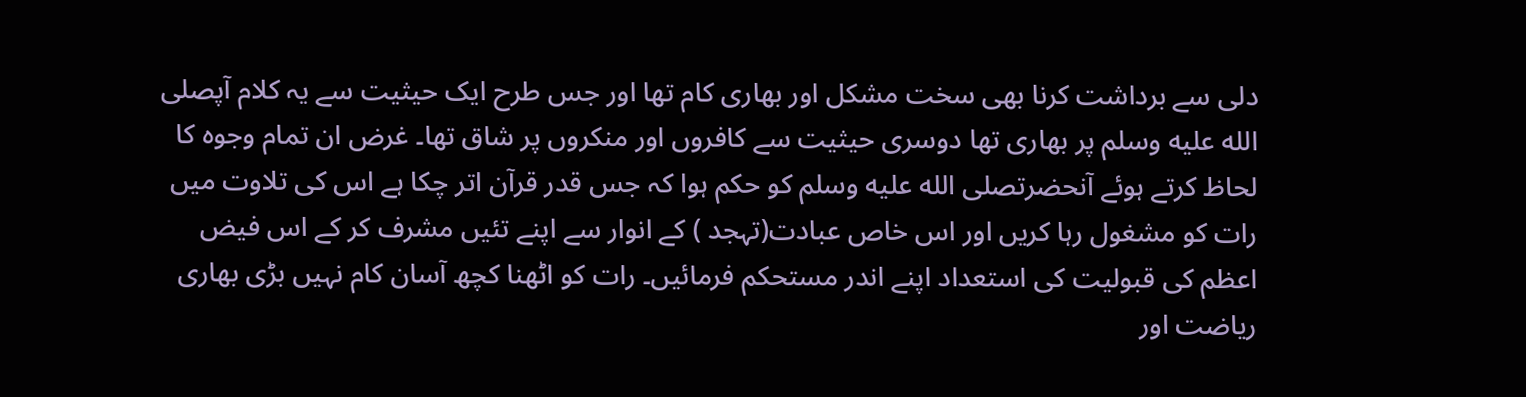دلی سے برداشت کرنا بھی سخت مشکل اور بھاری کام تھا اور جس طرح ایک حیثیت سے یہ کلام آپصلى الله عليه وسلم پر بھاری تھا دوسری حیثیت سے کافروں اور منکروں پر شاق تھا۔ غرض ان تمام وجوہ کا لحاظ کرتے ہوئے آنحضرتصلى الله عليه وسلم کو حکم ہوا کہ جس قدر قرآن اتر چکا ہے اس کی تلاوت میں رات کو مشغول رہا کریں اور اس خاص عبادت(تہجد ) کے انوار سے اپنے تئیں مشرف کر کے اس فیض اعظم کی قبولیت کی استعداد اپنے اندر مستحکم فرمائیں۔ رات کو اٹھنا کچھ آسان کام نہیں بڑی بھاری ریاضت اور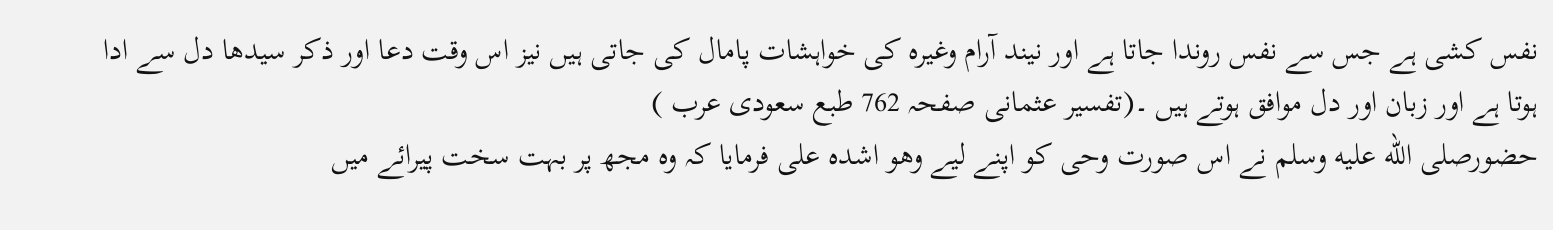نفس کشی ہے جس سے نفس روندا جاتا ہے اور نیند آرام وغیرہ کی خواہشات پامال کی جاتی ہیں نیز اس وقت دعا اور ذکر سیدھا دل سے ادا ہوتا ہے اور زبان اور دل موافق ہوتے ہیں ۔(تفسیر عثمانی صفحہ 762 طبع سعودی عرب )
حضورصلى الله عليه وسلم نے اس صورت وحی کو اپنے لیے وهو اشده على فرمایا کہ وہ مجھ پر بہت سخت پیرائے میں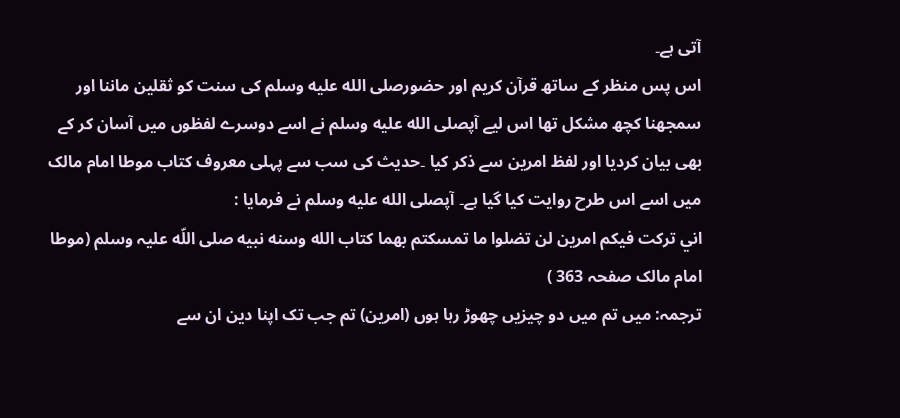آتی ہے۔
اس پس منظر کے ساتھ قرآن کریم اور حضورصلى الله عليه وسلم کی سنت کو ثقلین ماننا اور سمجھنا کچھ مشکل تھا اس لیے آپصلى الله عليه وسلم نے اسے دوسرے لفظوں میں آسان کر کے بھی بیان کردیا اور لفظ امرین سے ذکر کیا ۔حدیث کی سب سے پہلی معروف کتاب موطا امام مالک میں اسے اس طرح روایت کیا گیا ہے۔ آپصلى الله عليه وسلم نے فرمایا :
اني تركت فيكم امرين لن تضلوا ما تمسكتم بهما كتاب الله وسنه نبيه صلی اللّه علیہ وسلم (موطا امام مالک صفحہ 363 )
ترجمہ: میں تم میں دو چیزیں چھوڑ رہا ہوں (امرین) تم جب تک اپنا دین ان سے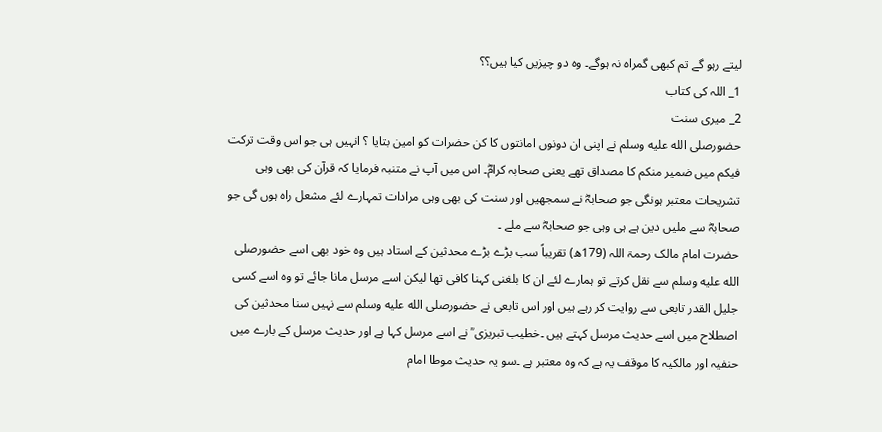لیتے رہو گے تم کبھی گمراہ نہ ہوگے۔ وہ دو چیزیں کیا ہیں؟؟
1_ اللہ کی کتاب
2_ میری سنت
حضورصلى الله عليه وسلم نے اپنی ان دونوں امانتوں کا کن حضرات کو امین بتایا ؟ انہیں ہی جو اس وقت ترکت فیکم میں ضمیر منکم کا مصداق تھے یعنی صحابہ کرامؓ۔ اس میں آپ نے متنبہ فرمایا کہ قرآن کی بھی وہی تشریحات معتبر ہونگی جو صحابہؓ نے سمجھیں اور سنت کی بھی وہی مرادات تمہارے لئے مشعل راہ ہوں گی جو صحابہؓ سے ملیں دین ہے ہی وہی جو صحابہؓ سے ملے ۔
حضرت امام مالک رحمۃ اللہ (179ھ) تقریباً سب بڑے بڑے محدثین کے استاد ہیں وہ خود بھی اسے حضورصلى الله عليه وسلم سے نقل کرتے تو ہمارے لئے ان کا بلغنی کہنا کافی تھا لیکن اسے مرسل مانا جائے تو وہ اسے کسی جلیل القدر تابعی سے روایت کر رہے ہیں اور اس تابعی نے حضورصلى الله عليه وسلم سے نہیں سنا محدثین کی اصطلاح میں اسے حدیث مرسل کہتے ہیں ۔خطیب تبریزی ؒ نے اسے مرسل کہا ہے اور حدیث مرسل کے بارے میں حنفیہ اور مالکیہ کا موقف یہ ہے کہ وہ معتبر ہے ۔سو یہ حدیث موطا امام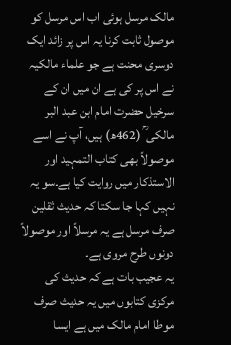مالک مرسل ہوئی اب اس مرسل کو موصول ثابت کرنا یہ اس پر زائد ایک دوسری محنت ہے جو علماء مالکیہ نے اس پر کی ہے ان میں ان کے سرخیل حضرت امام ابن عبد البر مالکی ؒ (462ھ) ہیں، آپ نے اسے موصولاً بھی کتاب التمہید اور الاستذکار میں روایت کیا ہے۔سو یہ نہیں کہا جا سکتا کہ حدیث ثقلین صرف مرسل ہے یہ مرسلاً اور موصولاً دونوں طرح مروی ہے۔
یہ عجیب بات ہے کہ حدیث کی مرکزی کتابوں میں یہ حدیث صرف موطا امام مالک میں ہے ایسا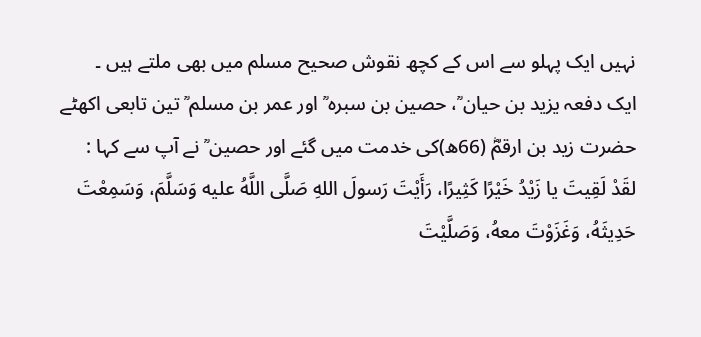نہیں ایک پہلو سے اس کے کچھ نقوش صحیح مسلم میں بھی ملتے ہیں ۔
ایک دفعہ یزید بن حیان ؒ، حصین بن سبرہ ؒ اور عمر بن مسلم ؒ تین تابعی اکھٹے حضرت زید بن ارقمؓ (66ھ)کی خدمت میں گئے اور حصین ؒ نے آپ سے کہا :
لقَدْ لَقِيتَ يا زَيْدُ خَيْرًا كَثِيرًا، رَأَيْتَ رَسولَ اللهِ صَلَّى اللَّهُ عليه وَسَلَّمَ، وَسَمِعْتَ حَدِيثَهُ، وَغَزَوْتَ معهُ، وَصَلَّيْتَ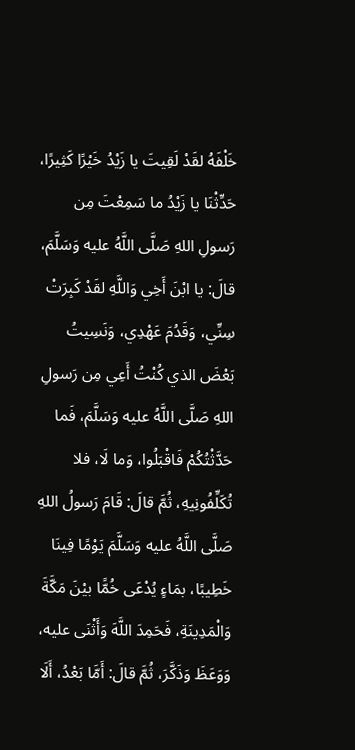خَلْفَهُ لقَدْ لَقِيتَ يا زَيْدُ خَيْرًا كَثِيرًا، حَدِّثْنَا يا زَيْدُ ما سَمِعْتَ مِن رَسولِ اللهِ صَلَّى اللَّهُ عليه وَسَلَّمَ، قالَ: يا ابْنَ أَخِي وَاللَّهِ لقَدْ كَبِرَتْ سِنِّي، وَقَدُمَ عَهْدِي، وَنَسِيتُ بَعْضَ الذي كُنْتُ أَعِي مِن رَسولِ اللهِ صَلَّى اللَّهُ عليه وَسَلَّمَ، فَما حَدَّثْتُكُمْ فَاقْبَلُوا، وَما لَا، فلا تُكَلِّفُونِيهِ، ثُمَّ قالَ: قَامَ رَسولُ اللهِ صَلَّى اللَّهُ عليه وَسَلَّمَ يَوْمًا فِينَا خَطِيبًا، بمَاءٍ يُدْعَى خُمًّا بيْنَ مَكَّةَ وَالْمَدِينَةِ، فَحَمِدَ اللَّهَ وَأَثْنَى عليه، وَوَعَظَ وَذَكَّرَ، ثُمَّ قالَ: أَمَّا بَعْدُ، أَلَا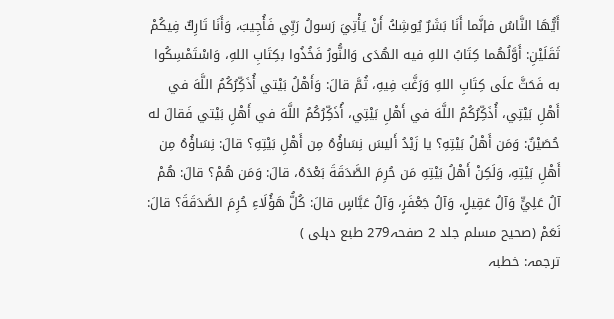أَيُّهَا النَّاسُ فإنَّما أَنَا بَشَرٌ يُوشِكُ أَنْ يَأْتِيَ رَسولُ رَبِّي فَأُجِيبَ، وَأَنَا تَارِكٌ فِيكُمْ ثَقَلَيْنِ: أَوَّلُهُما كِتَابُ اللهِ فيه الهُدَى وَالنُّورُ فَخُذُوا بكِتَابِ اللهِ، وَاسْتَمْسِكُوا به فَحَثَّ علَى كِتَابِ اللهِ وَرَغَّبَ فِيهِ، ثُمَّ قالَ: وَأَهْلُ بَيْتي أُذَكِّرُكُمُ اللَّهَ في أَهْلِ بَيْتِي، أُذَكِّرُكُمُ اللَّهَ في أَهْلِ بَيْتِي، أُذَكِّرُكُمُ اللَّهَ في أَهْلِ بَيْتي فَقالَ له حُصَيْنٌ: وَمَن أَهْلُ بَيْتِهِ؟ يا زَيْدُ أَليسَ نِسَاؤُهُ مِن أَهْلِ بَيْتِهِ؟ قالَ: نِسَاؤُهُ مِن أَهْلِ بَيْتِهِ، وَلَكِنْ أَهْلُ بَيْتِهِ مَن حُرِمَ الصَّدَقَةَ بَعْدَهُ، قالَ: وَمَن هُمْ؟ قالَ: هُمْ آلُ عَلِيٍّ وَآلُ عَقِيلٍ، وَآلُ جَعْفَرٍ، وَآلُ عَبَّاسٍ قالَ: كُلُّ هَؤُلَاءِ حُرِمَ الصَّدَقَةَ؟ قالَ: نَعَمْ (صحیح مسلم جلد 2 صفحہ279 طبع دہلی )
ترجمہ: خطبہ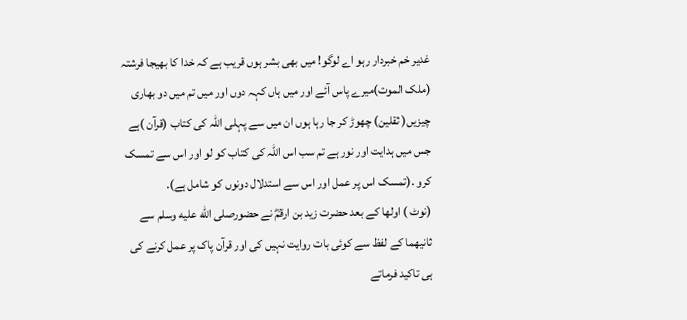غدیر خم خبردار رہو اے لوگو! میں بھی بشر ہوں قریب ہے کہ خدا کا بھیجا فرشتہ (ملک الموت)میرے پاس آئے اور میں ہاں کہہ دوں اور میں تم میں دو بھاری چیزیں( ثقلین) چھوڑ کر جا رہا ہوں ان میں سے پہلی اللہ کی کتاب (قرآن )ہے جس میں ہدایت اور نور ہے تم سب اس اللہ کی کتاب کو لو اور اس سے تمسک کرو .(تمسک اس پر عمل اور اس سے استدلال دونوں کو شامل ہے).
(نوٹ ) اولها کے بعد حضرت زید بن ارقمؓ نے حضورصلى الله عليه وسلم سے ثانیھما کے لفظ سے کوئی بات روایت نہیں کی اور قرآن پاک پر عمل کرنے کی ہی تاکید فرماتے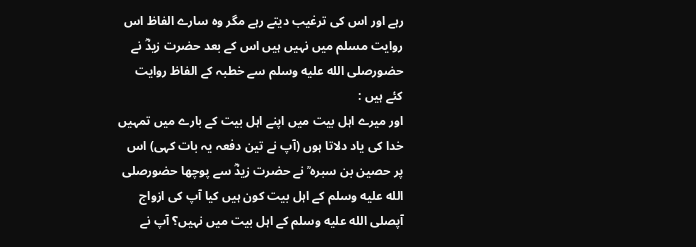رہے اور اس کی ترغیب دیتے رہے مگر وہ سارے الفاظ اس روایت مسلم میں نہیں ہیں اس کے بعد حضرت زیدؓ نے حضورصلى الله عليه وسلم سے خطبہ کے الفاظ روایت کئے ہیں :
اور میرے اہل بیت میں اپنے اہل بیت کے بارے میں تمہیں خدا کی یاد دلاتا ہوں (آپ نے تین دفعہ یہ بات کہی) اس پر حصین بن سبرہ ؒ نے حضرت زیدؓ سے پوچھا حضورصلى الله عليه وسلم کے اہل بیت کون ہیں کیا آپ کی ازواج آپصلى الله عليه وسلم کے اہل بیت میں نہیں؟ آپ نے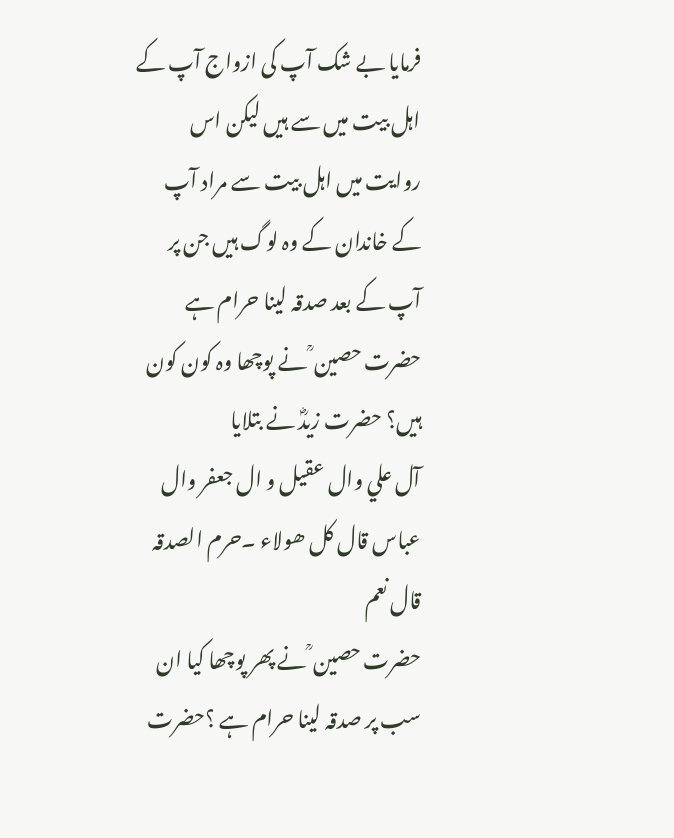فرمایا بے شک آپ کی ازواج آپ کے اہل بیت میں سے ہیں لیکن اس روایت میں اہل بیت سے مراد آپ کے خاندان کے وہ لوگ ہیں جن پر آپ کے بعد صدقہ لینا حرام ہے حضرت حصین ؒ نے پوچھا وہ کون کون ہیں؟ حضرت زیدؓ نے بتلایا
آل علي وال عقيل و ال جعفر وال عباس قال کل ھولاء ۔حرم الصدقہ قال نعم
حضرت حصین ؒ نے پھر پوچھا کیا ان سب پر صدقہ لینا حرام ہے ؟حضرت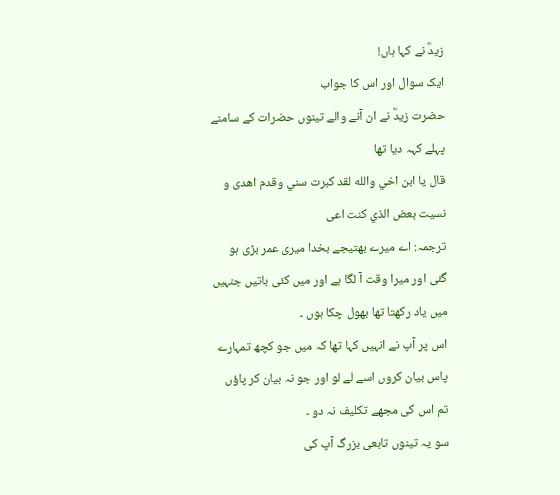زیدؓ نے کہا ہاں!
ایک سوال اور اس کا جواب
حضرت زیدؓ نے ان آنے والے تینوں حضرات کے سامنے پہلے کہہ دیا تھا
قال يا ابن اخي والله لقد كبرت سني وقدم اھدی و نسيت بعض الذي كنت اعی
ترجمہ: اے میرے بھتیجے بخدا میری عمر بڑی ہو گئی اور میرا وقت آ لگا ہے اور میں کئی باتیں جنہیں میں یاد رکھتا تھا بھول چکا ہوں ۔
اس پر آپ نے انہیں کہا تھا کہ میں جو کچھ تمہارے پاس بیان کروں اسے لے لو اور جو نہ بیان کر پاؤں تم اس کی مجھے تکلیف نہ دو ۔
سو یہ تینوں تابعی بزرگ آپ کی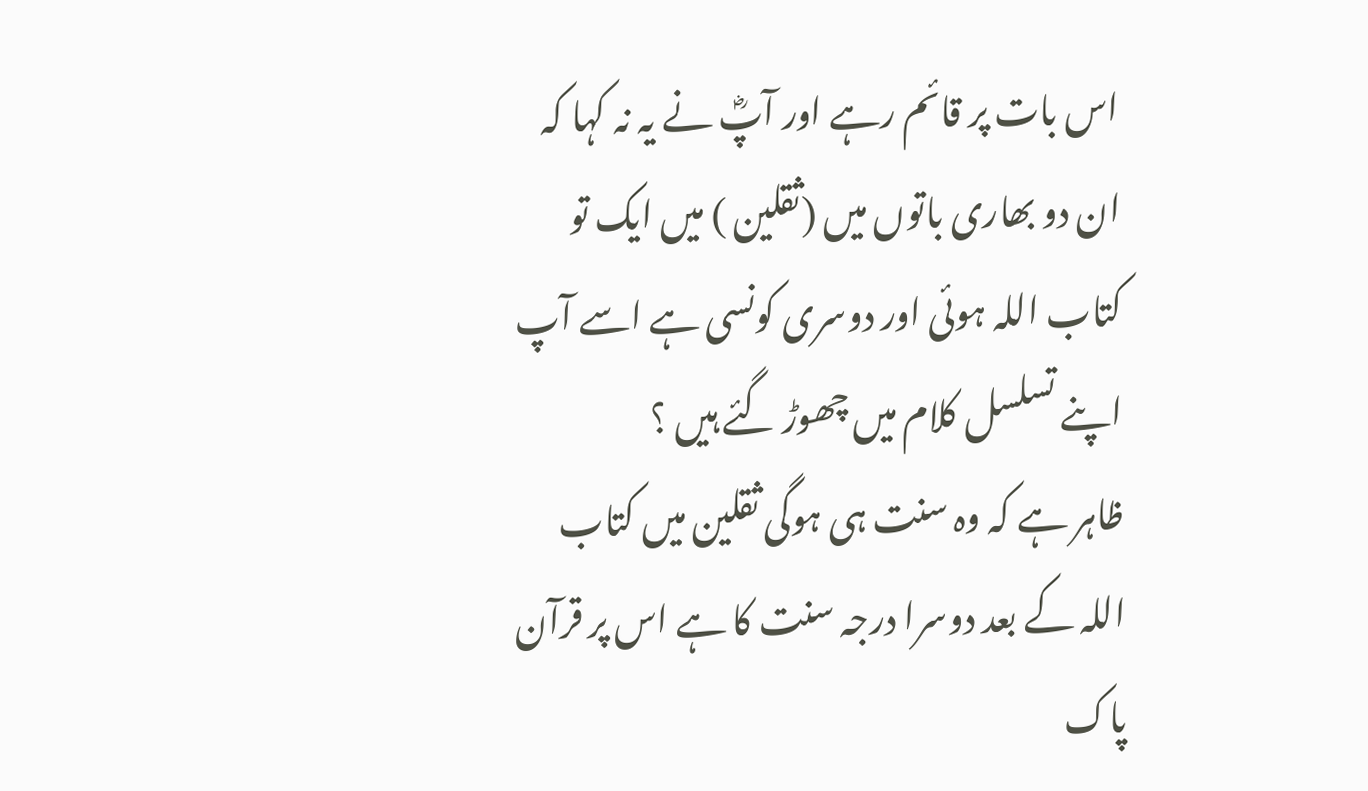اس بات پر قائم رہے اور آپؓ نے یہ نہ کہا کہ ان دو بھاری باتوں میں (ثقلین ) میں ایک تو کتاب اللہ ہوئی اور دوسری کونسی ہے اسے آپ اپنے تسلسل کلام میں چھوڑ گئے ہیں ؟
ظاہر ہے کہ وہ سنت ہی ہوگی ثقلین میں کتاب اللہ کے بعد دوسرا درجہ سنت کا ہے اس پر قرآن پاک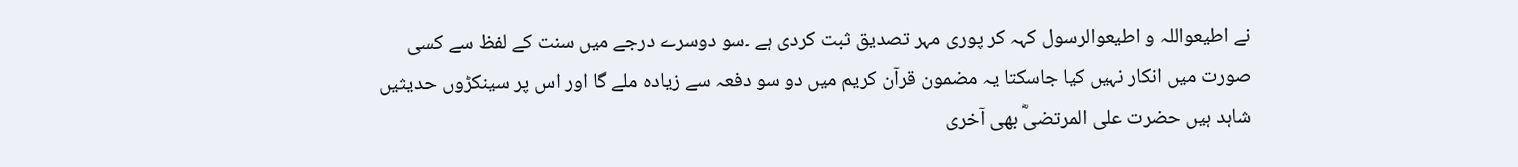نے اطیعواللہ و اطیعوالرسول کہہ کر پوری مہر تصدیق ثبت کردی ہے ۔سو دوسرے درجے میں سنت کے لفظ سے کسی صورت میں انکار نہیں کیا جاسکتا یہ مضمون قرآن کریم میں دو سو دفعہ سے زیادہ ملے گا اور اس پر سینکڑوں حدیثیں شاہد ہیں حضرت علی المرتضیؓ بھی آخری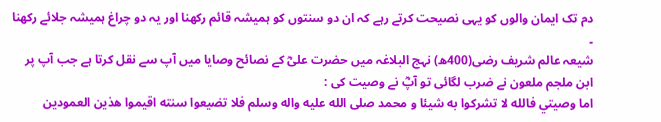دم تک ایمان والوں کو یہی نصیحت کرتے رہے کہ ان دو سنتوں کو ہمیشہ قائم رکھنا اور یہ دو چراغ ہمیشہ جلائے رکھنا ۔
شیعہ عالم شریف رضی(400ھ) نہج البلاغہ میں حضرت علیؓ کے نصائح وصایا میں آپ سے نقل کرتا ہے جب آپ پر ابن ملجم ملعون نے ضرب لگائی تو آپؓ نے وصیت کی :
اما وصيتي فالله لا تشركوا به شيئا و محمد صلى الله عليه واله وسلم فلا تضيعوا سنته اقيموا هذين العمودين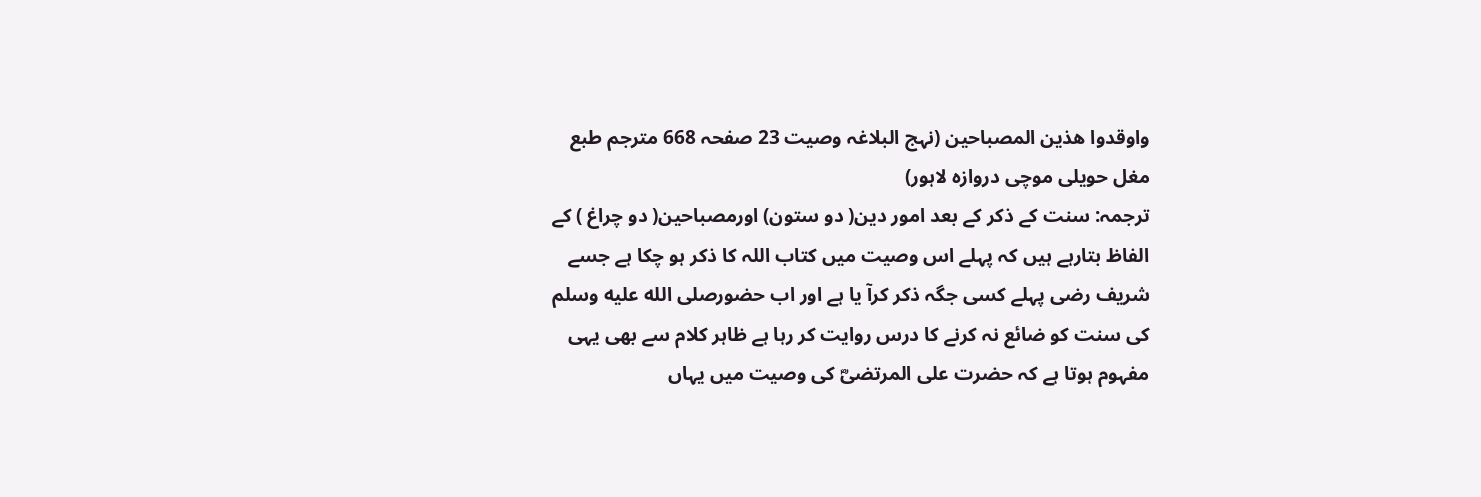واوقدوا هذين المصباحين (نہج البلاغہ وصیت 23 صفحہ 668 مترجم طبع مغل حویلی موچی دروازہ لاہور)
ترجمہ: سنت کے ذکر کے بعد امور دین( دو ستون) اورمصباحین( دو چراغ ) کے الفاظ بتارہے ہیں کہ پہلے اس وصیت میں کتاب اللہ کا ذکر ہو چکا ہے جسے شریف رضی پہلے کسی جگہ ذکر کرآ یا ہے اور اب حضورصلى الله عليه وسلم کی سنت کو ضائع نہ کرنے کا درس روایت کر رہا ہے ظاہر کلام سے بھی یہی مفہوم ہوتا ہے کہ حضرت علی المرتضیؓ کی وصیت میں یہاں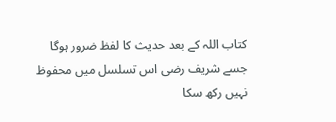کتاب اللہ کے بعد حدیث کا لفظ ضرور ہوگا جسے شریف رضی اس تسلسل میں محفوظ نہیں رکھ سکا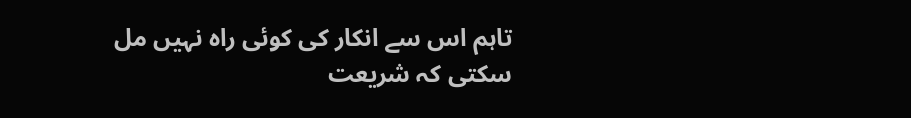تاہم اس سے انکار کی کوئی راہ نہیں مل سکتی کہ شریعت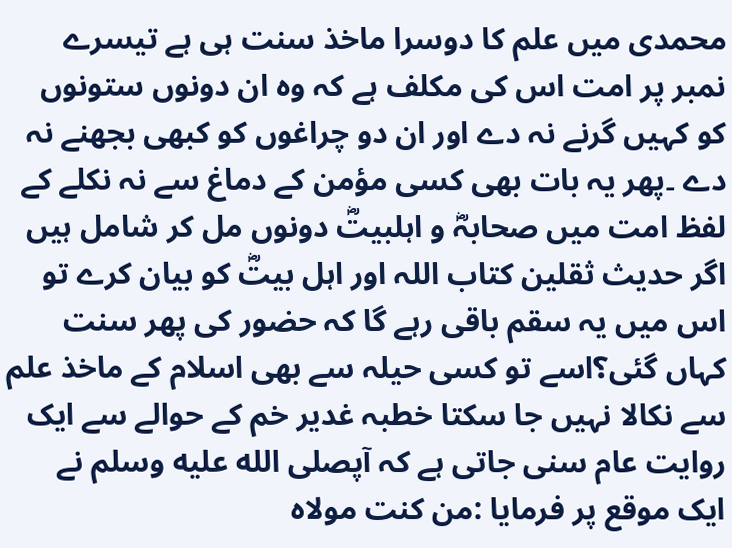محمدی میں علم کا دوسرا ماخذ سنت ہی ہے تیسرے نمبر پر امت اس کی مکلف ہے کہ وہ ان دونوں ستونوں کو کہیں گرنے نہ دے اور ان دو چراغوں کو کبھی بجھنے نہ دے ۔پھر یہ بات بھی کسی مؤمن کے دماغ سے نہ نکلے کے لفظ امت میں صحابہؓ و اہلبیتؓ دونوں مل کر شامل ہیں اگر حدیث ثقلین کتاب اللہ اور اہل بیتؓ کو بیان کرے تو اس میں یہ سقم باقی رہے گا کہ حضور کی پھر سنت کہاں گئی؟اسے تو کسی حیلہ سے بھی اسلام کے ماخذ علم سے نکالا نہیں جا سکتا خطبہ غدیر خم کے حوالے سے ایک روایت عام سنی جاتی ہے کہ آپصلى الله عليه وسلم نے ایک موقع پر فرمایا :من کنت مولاہ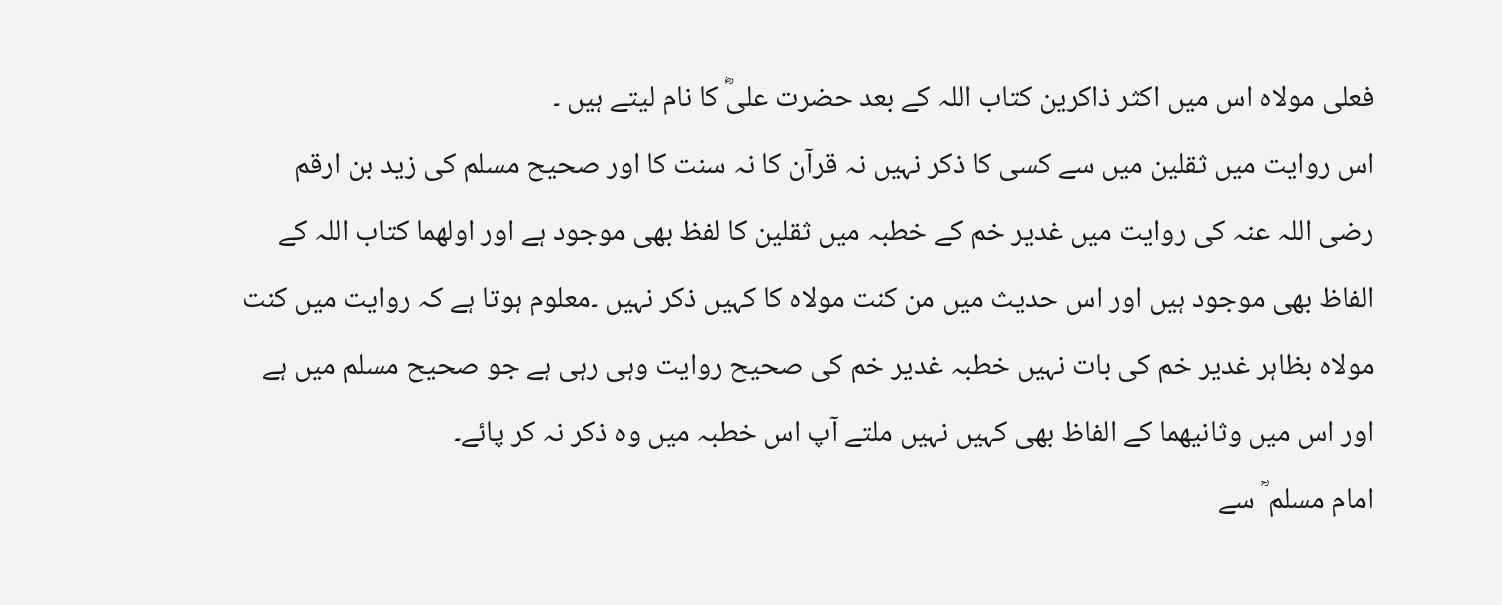فعلی مولاہ اس میں اکثر ذاکرین کتاب اللہ کے بعد حضرت علیؓ کا نام لیتے ہیں ۔
اس روایت میں ثقلین میں سے کسی کا ذکر نہیں نہ قرآن کا نہ سنت کا اور صحیح مسلم کی زید بن ارقم رضی اللہ عنہ کی روایت میں غدیر خم کے خطبہ میں ثقلین کا لفظ بھی موجود ہے اور اولهما کتاب اللہ کے الفاظ بھی موجود ہیں اور اس حدیث میں من کنت مولاہ کا کہیں ذکر نہیں ۔معلوم ہوتا ہے کہ روایت میں کنت مولاہ بظاہر غدیر خم کی بات نہیں خطبہ غدیر خم کی صحیح روایت وہی رہی ہے جو صحیح مسلم میں ہے اور اس میں وثانيهما کے الفاظ بھی کہیں نہیں ملتے آپ اس خطبہ میں وہ ذکر نہ کر پائے۔
امام مسلم ؒ سے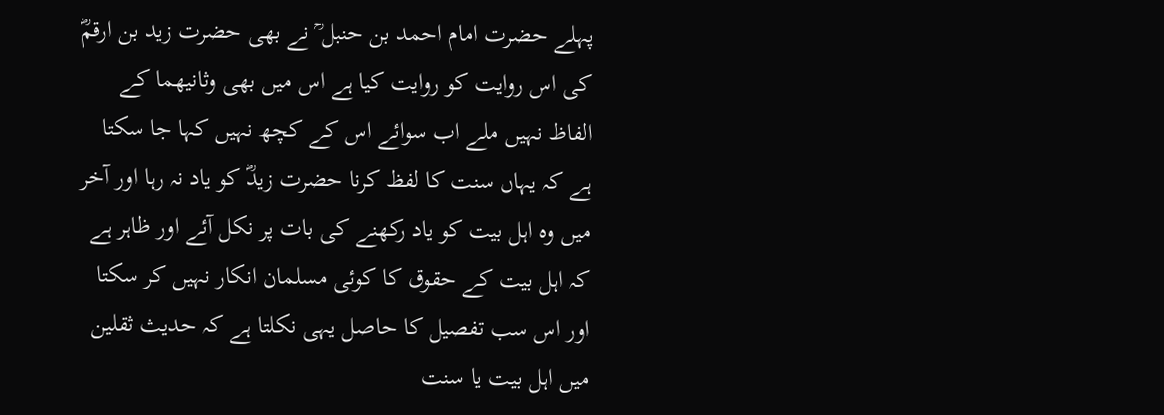پہلے حضرت امام احمد بن حنبل ؒ نے بھی حضرت زید بن ارقمؓ کی اس روایت کو روایت کیا ہے اس میں بھی وثانيهما کے الفاظ نہیں ملے اب سوائے اس کے کچھ نہیں کہا جا سکتا ہے کہ یہاں سنت کا لفظ کرنا حضرت زیدؓ کو یاد نہ رہا اور آخر میں وہ اہل بیت کو یاد رکھنے کی بات پر نکل آئے اور ظاہر ہے کہ اہل بیت کے حقوق کا کوئی مسلمان انکار نہیں کر سکتا اور اس سب تفصیل کا حاصل یہی نکلتا ہے کہ حدیث ثقلین میں اہل بیت یا سنت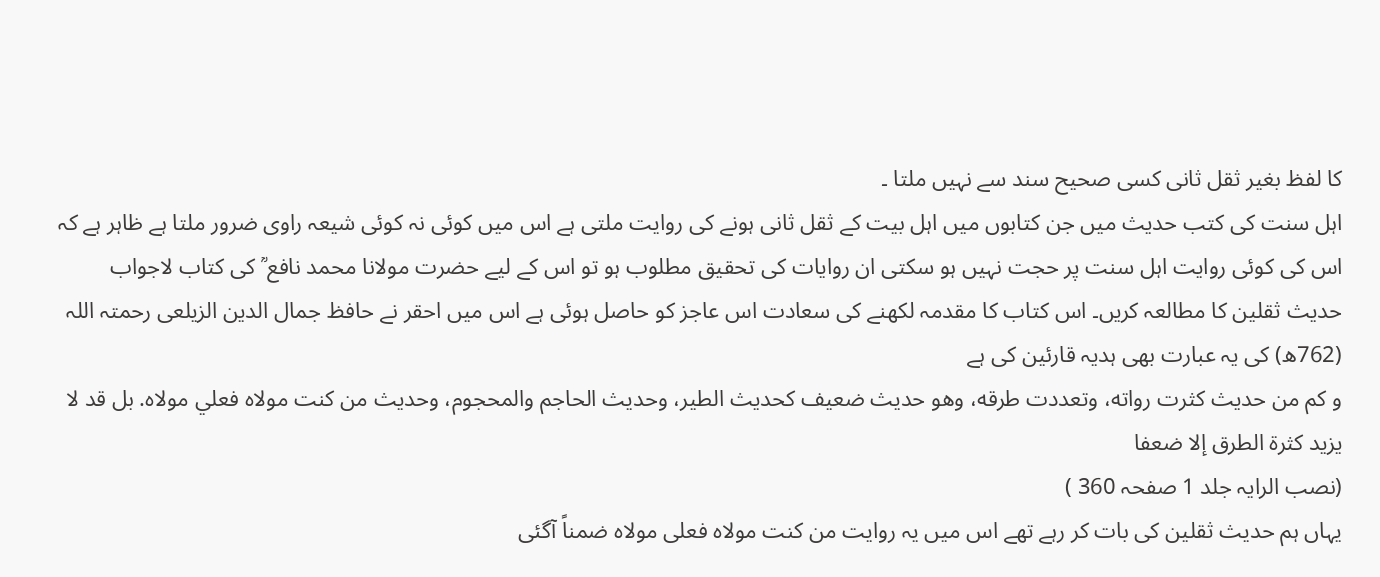کا لفظ بغیر ثقل ثانی کسی صحیح سند سے نہیں ملتا ۔
اہل سنت کی کتب حدیث میں جن کتابوں میں اہل بیت کے ثقل ثانی ہونے کی روایت ملتی ہے اس میں کوئی نہ کوئی شیعہ راوی ضرور ملتا ہے ظاہر ہے کہ اس کی کوئی روایت اہل سنت پر حجت نہیں ہو سکتی ان روایات کی تحقیق مطلوب ہو تو اس کے لیے حضرت مولانا محمد نافع ؒ کی کتاب لاجواب حدیث ثقلین کا مطالعہ کریں۔ اس کتاب کا مقدمہ لکھنے کی سعادت اس عاجز کو حاصل ہوئی ہے اس میں احقر نے حافظ جمال الدین الزیلعی رحمتہ اللہ (762ھ) کی یہ عبارت بھی ہدیہ قارئین کی ہے
و كم من حديث كثرت رواته، وتعددت طرقه، وهو حديث ضعيف كحديث الطير، وحديث الحاجم والمحجوم، وحديث من كنت مولاه فعلي مولاه. بل قد لا يزيد كثرة الطرق إلا ضعفا
(نصب الرایہ جلد 1 صفحہ 360 )
یہاں ہم حدیث ثقلین کی بات کر رہے تھے اس میں یہ روایت من کنت مولاہ فعلی مولاہ ضمناً آگئی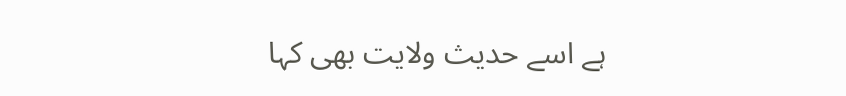ہے اسے حدیث ولایت بھی کہا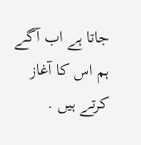جاتا ہے اب آگے ہم اس کا آغاز کرتے ہیں .